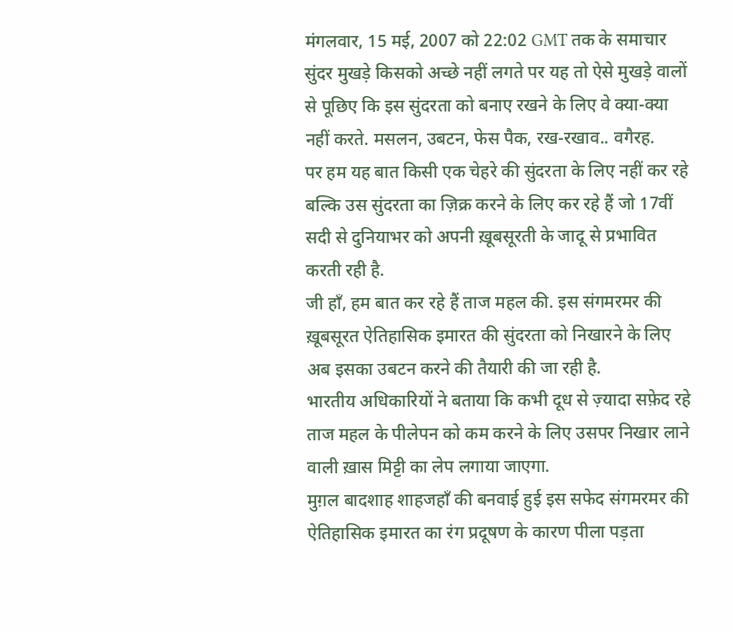मंगलवार, 15 मई, 2007 को 22:02 GMT तक के समाचार
सुंदर मुखड़े किसको अच्छे नहीं लगते पर यह तो ऐसे मुखड़े वालों से पूछिए कि इस सुंदरता को बनाए रखने के लिए वे क्या-क्या नहीं करते. मसलन, उबटन, फेस पैक, रख-रखाव.. वगैरह.
पर हम यह बात किसी एक चेहरे की सुंदरता के लिए नहीं कर रहे बल्कि उस सुंदरता का ज़िक्र करने के लिए कर रहे हैं जो 17वीं सदी से दुनियाभर को अपनी ख़ूबसूरती के जादू से प्रभावित करती रही है.
जी हाँ, हम बात कर रहे हैं ताज महल की. इस संगमरमर की ख़ूबसूरत ऐतिहासिक इमारत की सुंदरता को निखारने के लिए अब इसका उबटन करने की तैयारी की जा रही है.
भारतीय अधिकारियों ने बताया कि कभी दूध से ज़्यादा सफ़ेद रहे ताज महल के पीलेपन को कम करने के लिए उसपर निखार लाने वाली ख़ास मिट्टी का लेप लगाया जाएगा.
मुग़ल बादशाह शाहजहाँ की बनवाई हुई इस सफेद संगमरमर की ऐतिहासिक इमारत का रंग प्रदूषण के कारण पीला पड़ता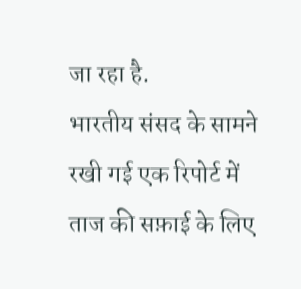जा रहा है.
भारतीय संसद के सामने रखी गई एक रिपोर्ट में ताज की सफ़ाई के लिए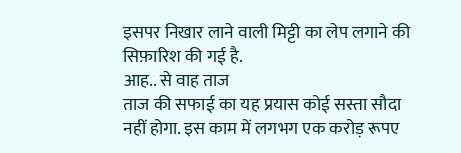इसपर निखार लाने वाली मिट्टी का लेप लगाने की सिफ़ारिश की गई है.
आह.. से वाह ताज
ताज की सफाई का यह प्रयास कोई सस्ता सौदा नहीं होगा. इस काम में लगभग एक करोड़ रूपए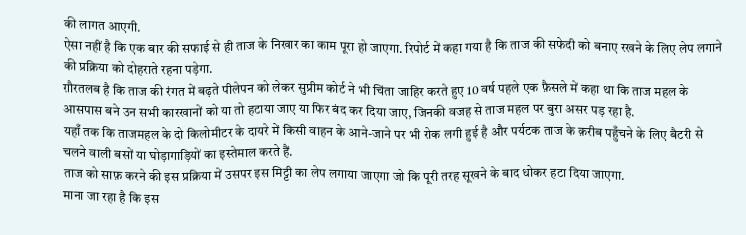की लागत आएगी.
ऐसा नहीं है कि एक बार की सफाई से ही ताज के निखार का काम पूरा हो जाएगा. रिपोर्ट में कहा गया है कि ताज की सफेदी को बनाए रखने के लिए लेप लगाने की प्रक्रिया को दोहराते रहना पड़ेगा.
ग़ौरतलब है कि ताज की रंगत में बढ़ते पीलेपन को लेकर सुप्रीम कोर्ट ने भी चिंता जाहिर करते हुए 10 वर्ष पहले एक फ़ैसले में कहा था कि ताज महल के आसपास बने उन सभी कारखानों को या तो हटाया जाए या फिर बंद कर दिया जाए, जिनकी वजह से ताज महल पर बुरा असर पड़ रहा है.
यहाँ तक कि ताजमहल के दो किलोमीटर के दायरे में किसी वाहन के आने-जाने पर भी रोक लगी हुई है और पर्यटक ताज के क़रीब पहुँचने के लिए बैटरी से चलने वाली बसों या घोड़ागाड़ियों का इस्तेमाल करते हैं.
ताज को साफ़ करने की इस प्रक्रिया में उसपर इस मिट्टी का लेप लगाया जाएगा जो कि पूरी तरह सूखने के बाद धोकर हटा दिया जाएगा.
माना जा रहा है कि इस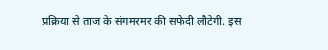प्रक्रिया से ताज के संगमरमर की सफेदी लौटेगी. इस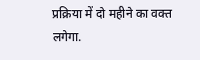प्रक्रिया में दो महीने का वक्त लगेगा.